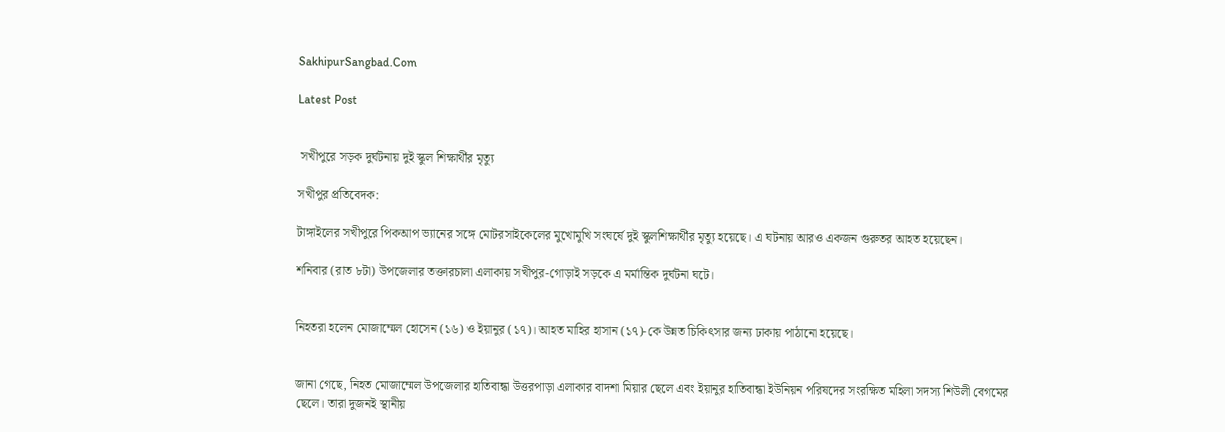SakhipurSangbad.Com

Latest Post


 সখীপুরে সড়ক দুর্ঘটনায় দুই স্কুল শিক্ষার্থীর মৃত্যু

সখীপুর প্রতিবেদক:

টাঙ্গাইলের সখীপুরে পিকআপ ভ্যানের সঙ্গে মোটরসাইকেলের মুখোমুখি সংঘর্ষে দুই স্কুলশিক্ষার্থীর মৃত্যু হয়েছে। এ ঘটনায় আরও একজন গুরুতর আহত হয়েছেন।

শনিবার (রাত ৮টা) উপজেলার তক্তারচালা এলাকায় সখীপুর-গোড়াই সড়কে এ মর্মান্তিক দুর্ঘটনা ঘটে।


নিহতরা হলেন মোজাম্মেল হোসেন (১৬) ও ইয়ানুর (১৭)। আহত মাহির হাসান (১৭)-কে উন্নত চিকিৎসার জন্য ঢাকায় পাঠানো হয়েছে।


জানা গেছে, নিহত মোজাম্মেল উপজেলার হাতিবান্ধা উত্তরপাড়া এলাকার বাদশা মিয়ার ছেলে এবং ইয়ানুর হাতিবান্ধা ইউনিয়ন পরিষদের সংরক্ষিত মহিলা সদস্য শিউলী বেগমের ছেলে। তারা দুজনই স্থানীয়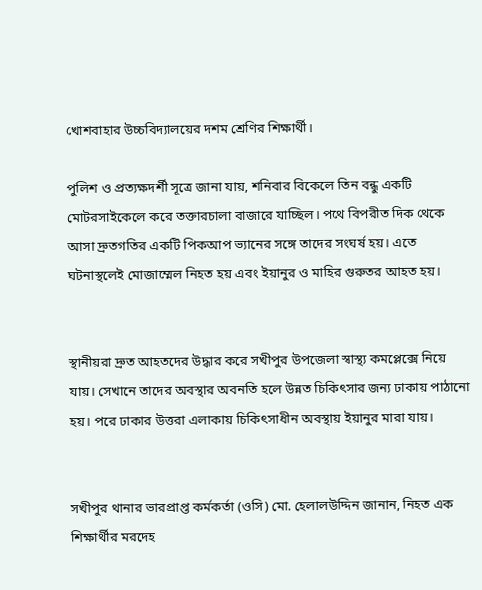খোশবাহার উচ্চবিদ্যালয়ের দশম শ্রেণির শিক্ষার্থী।

পুলিশ ও প্রত্যক্ষদর্শী সূত্রে জানা যায়, শনিবার বিকেলে তিন বন্ধু একটি মোটরসাইকেলে করে তক্তারচালা বাজারে যাচ্ছিল। পথে বিপরীত দিক থেকে আসা দ্রুতগতির একটি পিকআপ ভ্যানের সঙ্গে তাদের সংঘর্ষ হয়। এতে ঘটনাস্থলেই মোজাম্মেল নিহত হয় এবং ইয়ানুর ও মাহির গুরুতর আহত হয়।


স্থানীয়রা দ্রুত আহতদের উদ্ধার করে সখীপুর উপজেলা স্বাস্থ্য কমপ্লেক্সে নিয়ে যায়। সেখানে তাদের অবস্থার অবনতি হলে উন্নত চিকিৎসার জন্য ঢাকায় পাঠানো হয়। পরে ঢাকার উত্তরা এলাকায় চিকিৎসাধীন অবস্থায় ইয়ানুর মারা যায়।


সখীপুর থানার ভারপ্রাপ্ত কর্মকর্তা (ওসি) মো. হেলালউদ্দিন জানান, নিহত এক শিক্ষার্থীর মরদেহ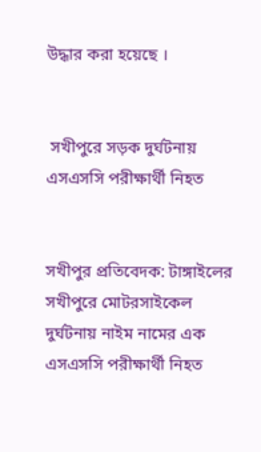উদ্ধার করা হয়েছে ।


 সখীপুরে সড়ক দুর্ঘটনায় এসএসসি পরীক্ষার্থী নিহত


সখীপুর প্রতিবেদক: টাঙ্গাইলের সখীপুরে মোটরসাইকেল দুর্ঘটনায় নাইম নামের এক এসএসসি পরীক্ষার্থী নিহত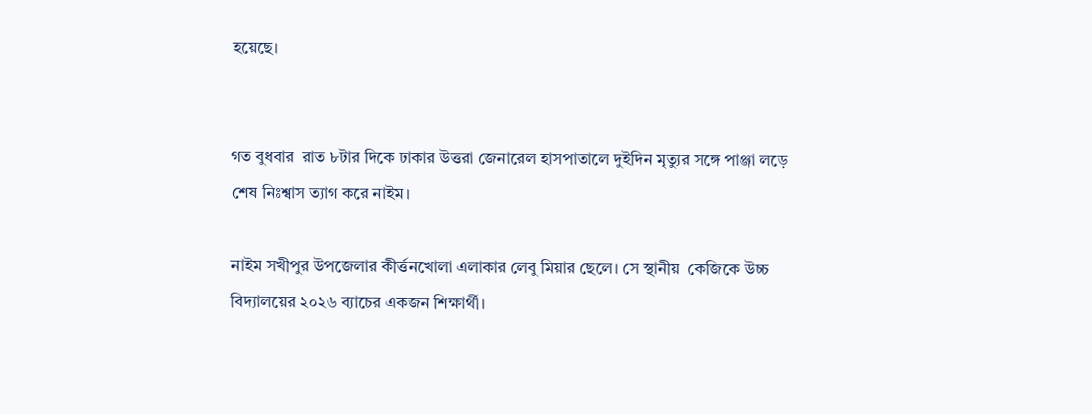হয়েছে।


গত বুধবার  রাত ৮টার দিকে ঢাকার উত্তরা জেনারেল হাসপাতালে দুইদিন মৃত্যুর সঙ্গে পাঞ্জা লড়ে শেষ নিঃশ্বাস ত্যাগ করে নাইম।

নাইম সখীপুর উপজেলার কীর্ত্তনখোলা এলাকার লেবু মিয়ার ছেলে। সে স্থানীয়  কেজিকে উচ্চ বিদ্যালয়ের ২০২৬ ব্যাচের একজন শিক্ষার্থী।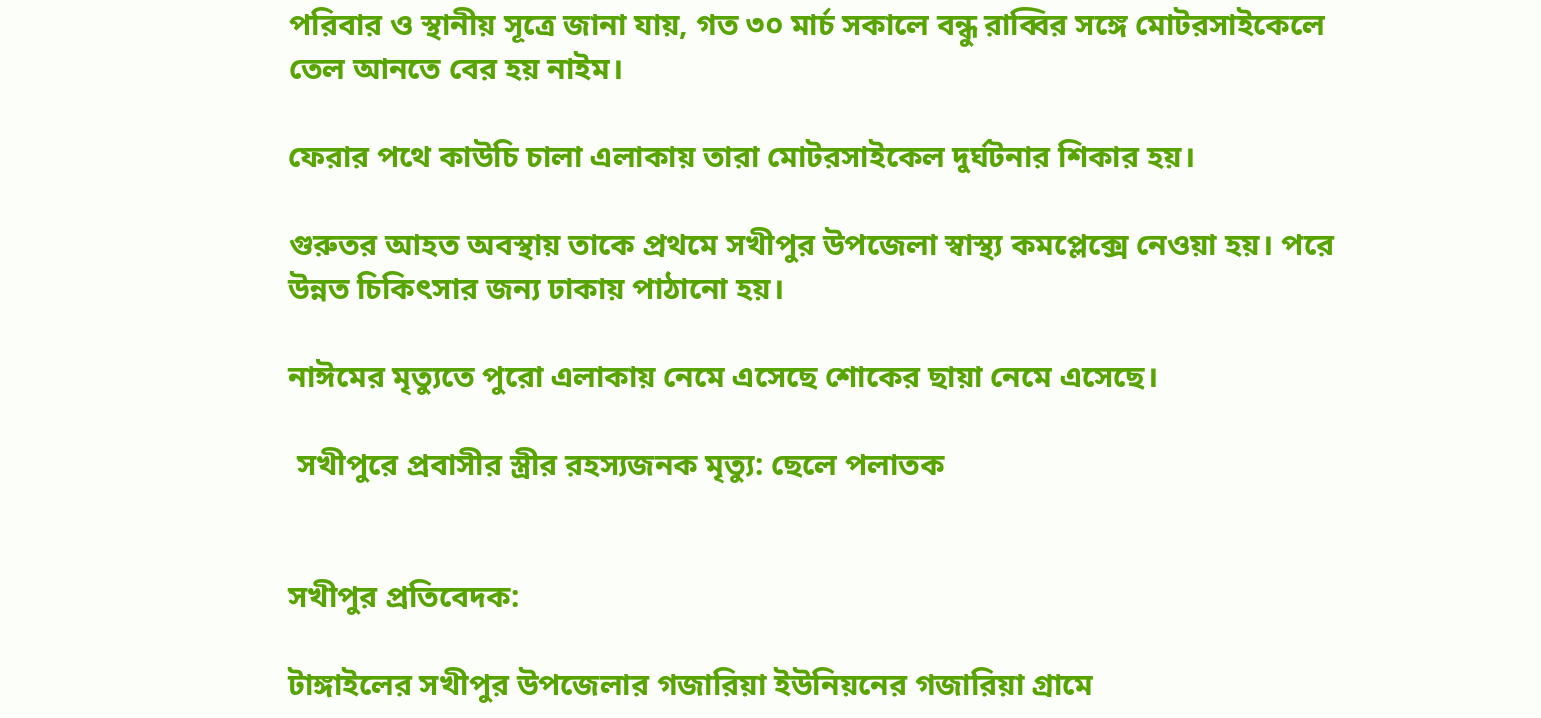পরিবার ও স্থানীয় সূত্রে জানা যায়, গত ৩০ মার্চ সকালে বন্ধু রাব্বির সঙ্গে মোটরসাইকেলে তেল আনতে বের হয় নাইম।

ফেরার পথে কাউচি চালা এলাকায় তারা মোটরসাইকেল দুর্ঘটনার শিকার হয়।

গুরুতর আহত অবস্থায় তাকে প্রথমে সখীপুর উপজেলা স্বাস্থ্য কমপ্লেক্সে নেওয়া হয়। পরে উন্নত চিকিৎসার জন্য ঢাকায় পাঠানো হয়।

নাঈমের মৃত্যুতে পুরো এলাকায় নেমে এসেছে শোকের ছায়া নেমে এসেছে।

 সখীপুরে প্রবাসীর স্ত্রীর রহস্যজনক মৃত্যু: ছেলে পলাতক


সখীপুর প্রতিবেদক:

টাঙ্গাইলের সখীপুর উপজেলার গজারিয়া ইউনিয়নের গজারিয়া গ্রামে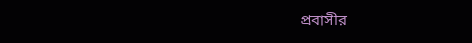প্রবাসীর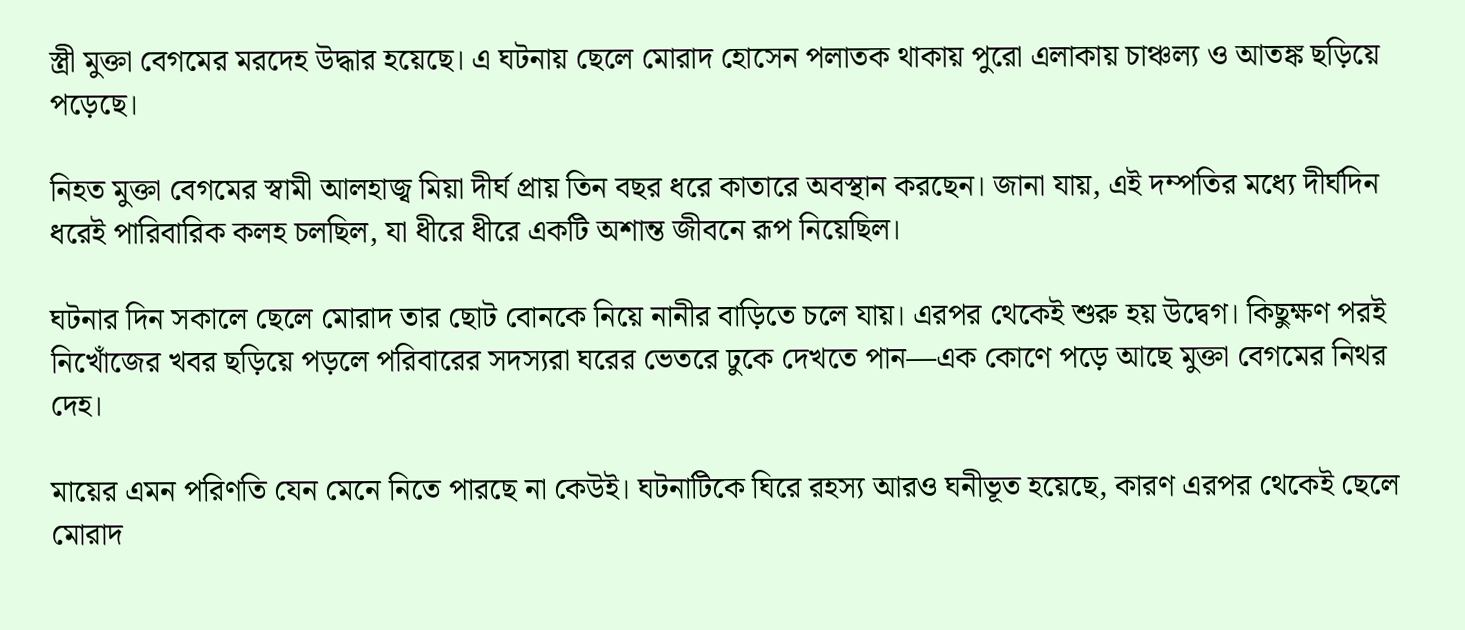স্ত্রী মুক্তা বেগমের মরদেহ উদ্ধার হয়েছে। এ ঘটনায় ছেলে মোরাদ হোসেন পলাতক থাকায় পুরো এলাকায় চাঞ্চল্য ও আতঙ্ক ছড়িয়ে পড়েছে।

নিহত মুক্তা বেগমের স্বামী আলহাজ্ব মিয়া দীর্ঘ প্রায় তিন বছর ধরে কাতারে অবস্থান করছেন। জানা যায়, এই দম্পতির মধ্যে দীর্ঘদিন ধরেই পারিবারিক কলহ চলছিল, যা ধীরে ধীরে একটি অশান্ত জীবনে রূপ নিয়েছিল।

ঘটনার দিন সকালে ছেলে মোরাদ তার ছোট বোনকে নিয়ে নানীর বাড়িতে চলে যায়। এরপর থেকেই শুরু হয় উদ্বেগ। কিছুক্ষণ পরই নিখোঁজের খবর ছড়িয়ে পড়লে পরিবারের সদস্যরা ঘরের ভেতরে ঢুকে দেখতে পান—এক কোণে পড়ে আছে মুক্তা বেগমের নিথর দেহ।

মায়ের এমন পরিণতি যেন মেনে নিতে পারছে না কেউই। ঘটনাটিকে ঘিরে রহস্য আরও ঘনীভূত হয়েছে, কারণ এরপর থেকেই ছেলে মোরাদ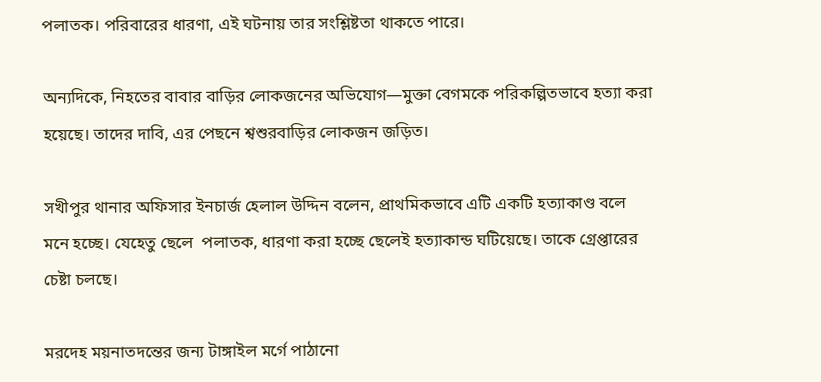পলাতক। পরিবারের ধারণা, এই ঘটনায় তার সংশ্লিষ্টতা থাকতে পারে।

অন্যদিকে, নিহতের বাবার বাড়ির লোকজনের অভিযোগ—মুক্তা বেগমকে পরিকল্পিতভাবে হত্যা করা হয়েছে। তাদের দাবি, এর পেছনে শ্বশুরবাড়ির লোকজন জড়িত।

সখীপুর থানার অফিসার ইনচার্জ হেলাল উদ্দিন বলেন, প্রাথমিকভাবে এটি একটি হত্যাকাণ্ড বলে মনে হচ্ছে। যেহেতু ছেলে  পলাতক, ধারণা করা হচ্ছে ছেলেই হত্যাকান্ড ঘটিয়েছে। তাকে গ্রেপ্তারের চেষ্টা চলছে।

মরদেহ ময়নাতদন্তের জন্য টাঙ্গাইল মর্গে পাঠানো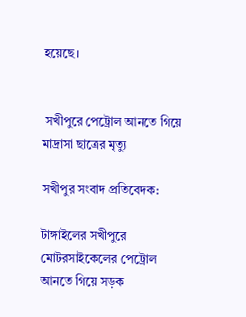হয়েছে।


 সখীপুরে পেট্রোল আনতে গিয়ে মাদ্রাসা ছাত্রের মৃত্যু

সখীপুর সংবাদ প্রতিবেদক:

টাঙ্গাইলের সখীপুরে মোটরসাইকেলের পেট্রোল আনতে গিয়ে সড়ক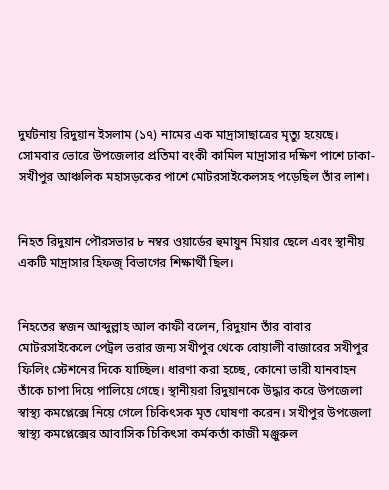দুর্ঘটনায় রিদুয়ান ইসলাম (১৭) নামের এক মাদ্রাসাছাত্রের মৃত্যু হয়েছে। সোমবার ভোরে উপজেলার প্রতিমা বংকী কামিল মাদ্রাসার দক্ষিণ পাশে ঢাকা-সখীপুর আঞ্চলিক মহাসড়কের পাশে মোটরসাইকেলসহ পড়েছিল তাঁর লাশ।


নিহত রিদুয়ান পৌরসভার ৮ নম্বর ওয়ার্ডের হুমায়ুন মিয়ার ছেলে এবং স্থানীয় একটি মাদ্রাসার হিফজ্ বিভাগের শিক্ষার্থী ছিল।


নিহতের স্বজন আব্দুল্লাহ আল কাফী বলেন, রিদুয়ান তাঁর বাবার মোটরসাইকেলে পেট্রল ভরার জন্য সখীপুর থেকে বোয়ালী বাজারের সখীপুর ফিলিং স্টেশনের দিকে যাচ্ছিল। ধারণা করা হচ্ছে, কোনো ভারী যানবাহন তাঁকে চাপা দিয়ে পালিয়ে গেছে। স্থানীয়রা রিদুয়ানকে উদ্ধার করে উপজেলা স্বাস্থ্য কমপ্লেক্সে নিয়ে গেলে চিকিৎসক মৃত ঘোষণা করেন। সখীপুর উপজেলা স্বাস্থ্য কমপ্লেক্সের আবাসিক চিকিৎসা কর্মকর্তা কাজী মঞ্জুরুল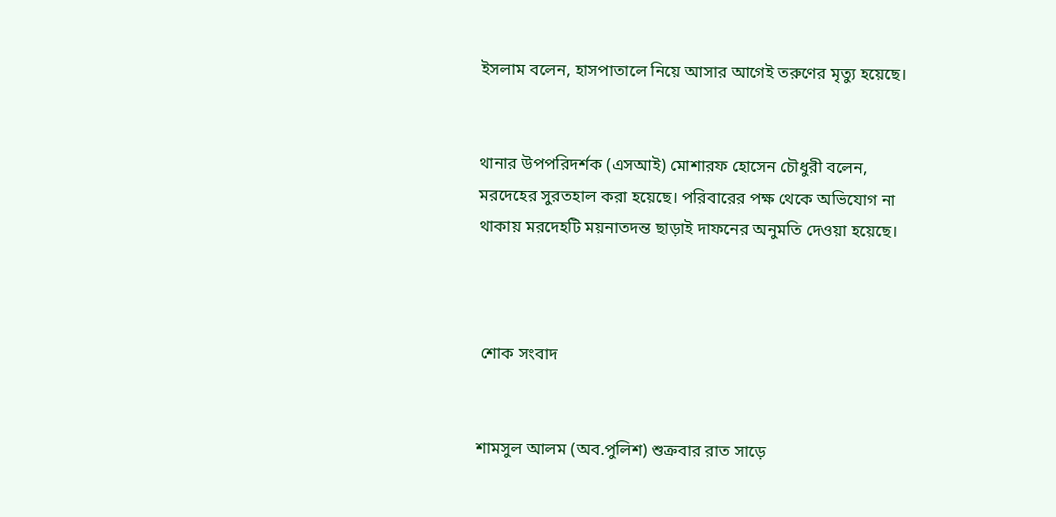ইসলাম বলেন, হাসপাতালে নিয়ে আসার আগেই তরুণের মৃত্যু হয়েছে।


থানার উপপরিদর্শক (এসআই) মোশারফ হোসেন চৌধুরী বলেন, মরদেহের সুরতহাল করা হয়েছে। পরিবারের পক্ষ থেকে অভিযোগ না থাকায় মরদেহটি ময়নাতদন্ত ছাড়াই দাফনের অনুমতি দেওয়া হয়েছে।



 শোক সংবাদ


শামসুল আলম (অব.পুলিশ) শুক্রবার রাত সাড়ে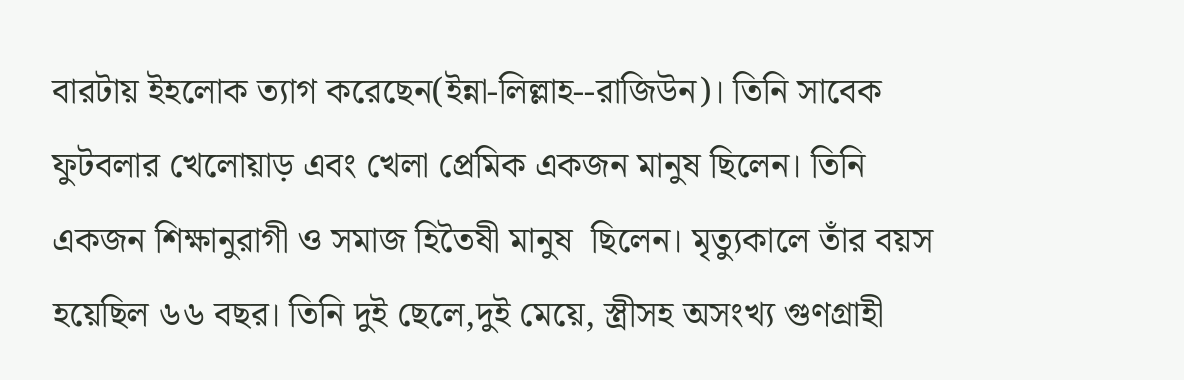বারটায় ইহলোক ত্যাগ করেছেন(ইন্না-লিল্লাহ--রাজিউন)। তিনি সাবেক ফুটবলার খেলোয়াড় এবং খেলা প্রেমিক একজন মানুষ ছিলেন। তিনি একজন শিক্ষানুরাগী ও সমাজ হিতৈষী মানুষ  ছিলেন। মৃত্যুকালে তাঁর বয়স হয়েছিল ৬৬ বছর। তিনি দুই ছেলে,দুই মেয়ে, স্ত্রীসহ অসংখ্য গুণগ্রাহী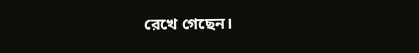রেখে গেছেন।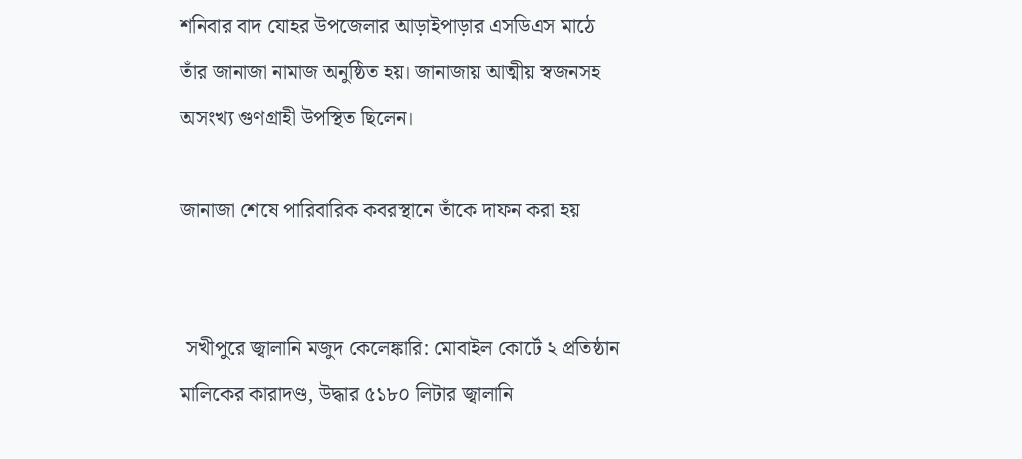শনিবার বাদ যোহর উপজেলার আড়াইপাড়ার এসডিএস মাঠে তাঁর জানাজা নামাজ অনুষ্ঠিত হয়। জানাজায় আত্মীয় স্বজনসহ অসংখ্য গুণগ্রাহী উপস্থিত ছিলেন।

জানাজা শেষে পারিবারিক কবরস্থানে তাঁকে দাফন করা হয়


 সখীপুরে জ্বালানি মজুদ কেলেঙ্কারি: মোবাইল কোর্টে ২ প্রতিষ্ঠান মালিকের কারাদণ্ড, উদ্ধার ৫১৮০ লিটার জ্বালানি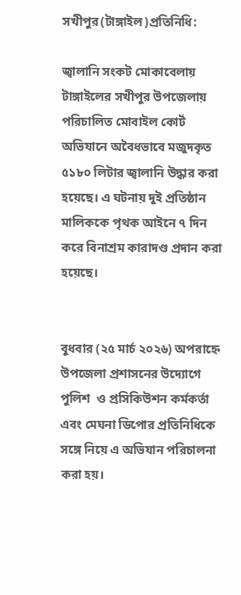সখীপুর(টাঙ্গাইল)প্রতিনিধি:

জ্বালানি সংকট মোকাবেলায় টাঙ্গাইলের সখীপুর উপজেলায় পরিচালিত মোবাইল কোর্ট অভিযানে অবৈধভাবে মজুদকৃত ৫১৮০ লিটার জ্বালানি উদ্ধার করা হয়েছে। এ ঘটনায় দুই প্রতিষ্ঠান মালিককে পৃথক আইনে ৭ দিন করে বিনাশ্রম কারাদণ্ড প্রদান করা হয়েছে।


বুধবার (২৫ মার্চ ২০২৬) অপরাহ্নে উপজেলা প্রশাসনের উদ্যোগে পুলিশ  ও প্রসিকিউশন কর্মকর্তা এবং মেঘনা ডিপোর প্রতিনিধিকে সঙ্গে নিয়ে এ অভিযান পরিচালনা করা হয়।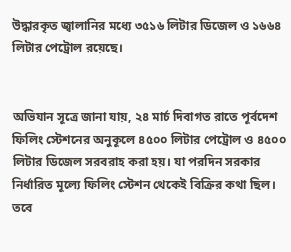উদ্ধারকৃত জ্বালানির মধ্যে ৩৫১৬ লিটার ডিজেল ও ১৬৬৪ লিটার পেট্রোল রয়েছে।


অভিযান সূত্রে জানা যায়, ২৪ মার্চ দিবাগত রাতে পূর্বদেশ ফিলিং স্টেশনের অনুকূলে ৪৫০০ লিটার পেট্রোল ও ৪৫০০ লিটার ডিজেল সরবরাহ করা হয়। যা পরদিন সরকার নির্ধারিত মূল্যে ফিলিং স্টেশন থেকেই বিক্রির কথা ছিল। তবে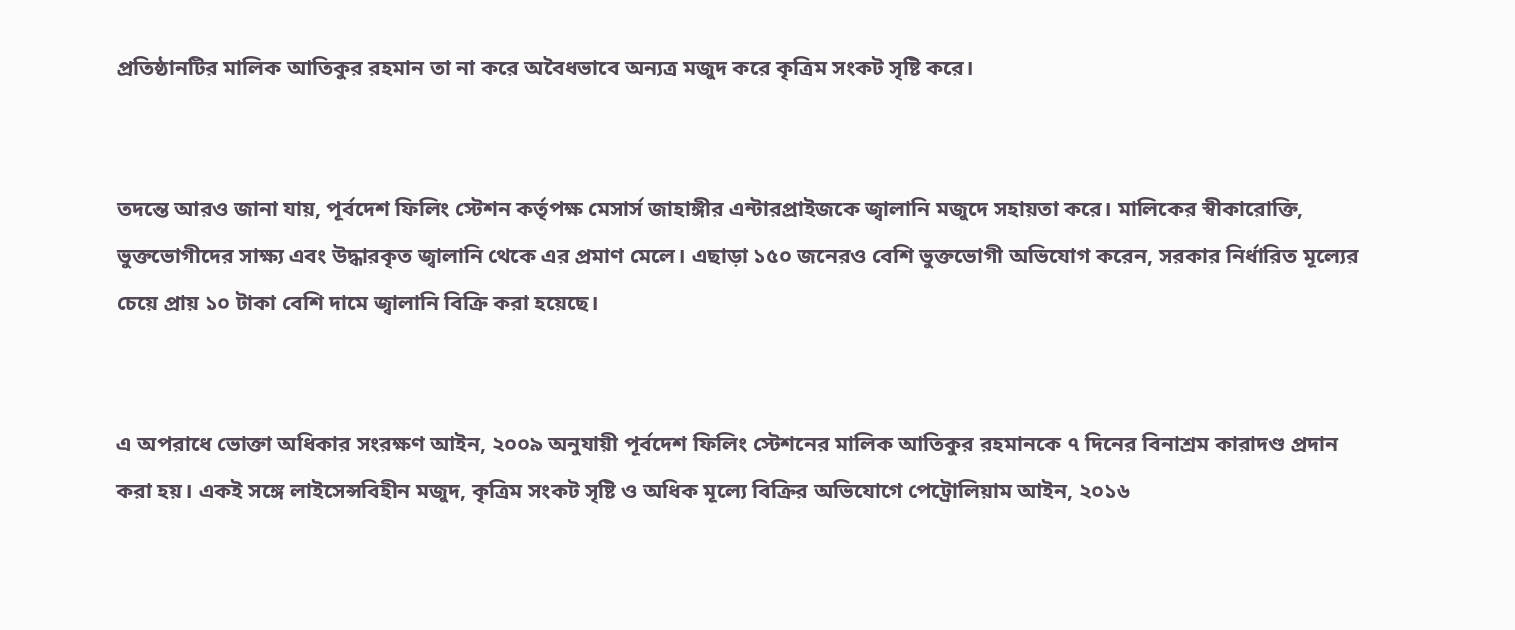প্রতিষ্ঠানটির মা‌লিক আ‌তিকুর রহমান তা না করে অবৈধভাবে অন্যত্র মজুদ করে কৃত্রিম সংকট সৃষ্টি করে।


তদন্তে আরও জানা যায়, পূর্বদেশ ফিলিং স্টেশন কর্তৃপক্ষ মেসার্স জাহাঙ্গীর এন্টারপ্রাইজকে জ্বালানি মজুদে সহায়তা করে। মালিকের স্বীকারোক্তি, ভুক্তভোগীদের সাক্ষ্য এবং উদ্ধারকৃত জ্বালানি থেকে এর প্রমাণ মেলে। এছাড়া ১৫০ জনেরও বেশি ভুক্তভোগী অভিযোগ করেন, সরকার নির্ধারিত মূল্যের চেয়ে প্রায় ১০ টাকা বেশি দামে জ্বালানি বিক্রি করা হয়েছে।


এ অপরাধে ভোক্তা অধিকার সংরক্ষণ আইন, ২০০৯ অনুযায়ী পূর্বদেশ ফিলিং স্টেশনের মালিক আ‌তিকুর রহমান‌কে ৭ দিনের বিনাশ্রম কারাদণ্ড প্রদান করা হয়। একই সঙ্গে লাইসেন্সবিহীন মজুদ, কৃত্রিম সংকট সৃষ্টি ও অধিক মূল্যে বিক্রির অভিযোগে পেট্রোলিয়াম আইন, ২০১৬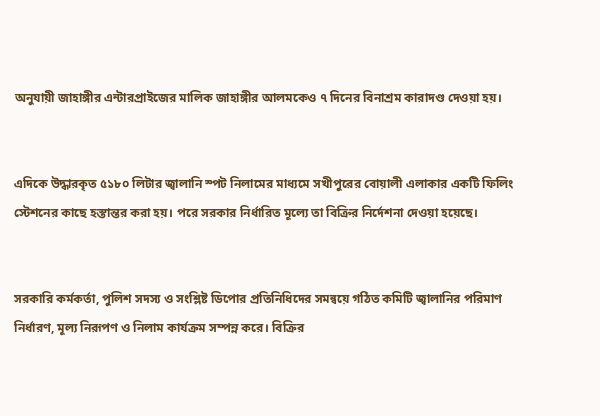অনুযায়ী জাহাঙ্গীর এন্টারপ্রাইজের মালিক জাহাঙ্গীর আলম‌কেও ৭ দিনের বিনাশ্রম কারাদণ্ড দেওয়া হয়।


এদিকে উদ্ধারকৃত ৫১৮০ লিটার জ্বালানি স্পট নিলামের মাধ্যমে সখীপুরের বোয়ালী এলাকার একটি ফিলিং স্টেশনের কাছে হস্তান্তর করা হয়। পরে সরকার নির্ধারিত মূল্যে তা বিক্রির নির্দেশনা দেওয়া হয়েছে।


সরকারি কর্মকর্তা, পুলিশ সদস্য ও সংশ্লিষ্ট ডিপোর প্রতিনিধিদের সমন্বয়ে গঠিত কমিটি জ্বালানির পরিমাণ নির্ধারণ, মূল্য নিরূপণ ও নিলাম কার্যক্রম সম্পন্ন করে। বিক্রির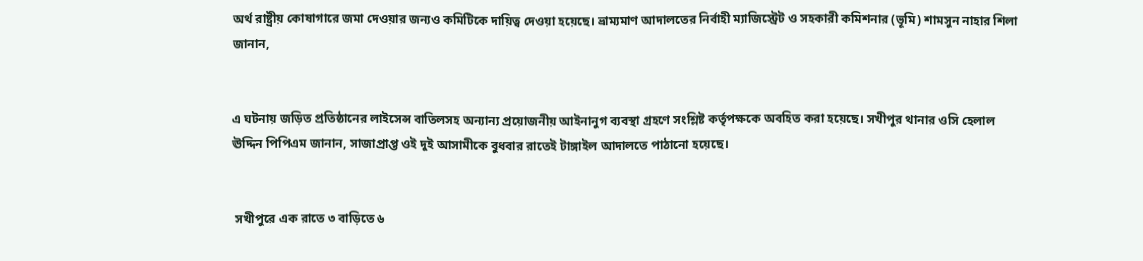অর্থ রাষ্ট্রীয় কোষাগারে জমা দেওয়ার জন্যও কমিটিকে দায়িত্ব দেওয়া হয়েছে। ভ্রাম‌্যমাণ আদাল‌তের নির্বাহী ম‌্যা‌জি‌স্ট্রেট ও সহকারী ক‌মিশনার (ভূ‌মি) শামসুন নাহার শিলা জানান,


এ ঘটনায় জড়িত প্রতিষ্ঠানের লাইসেন্স বাতিলসহ অন্যান্য প্রয়োজনীয় আইনানুগ ব্যবস্থা গ্রহণে সংশ্লিষ্ট কর্তৃপক্ষকে অবহিত করা হয়েছে। সখীপুর থানার ও‌সি হেলাল ঊ‌দ্দিন পি‌পিএম জানান, সাজাপ্রাপ্ত ওই দুই আসামী‌কে বুধবার রা‌তেই টাঙ্গাইল আদাল‌তে পাঠা‌নো হ‌য়ে‌ছে।


 সখীপুরে এক রাতে ৩ বাড়িতে ৬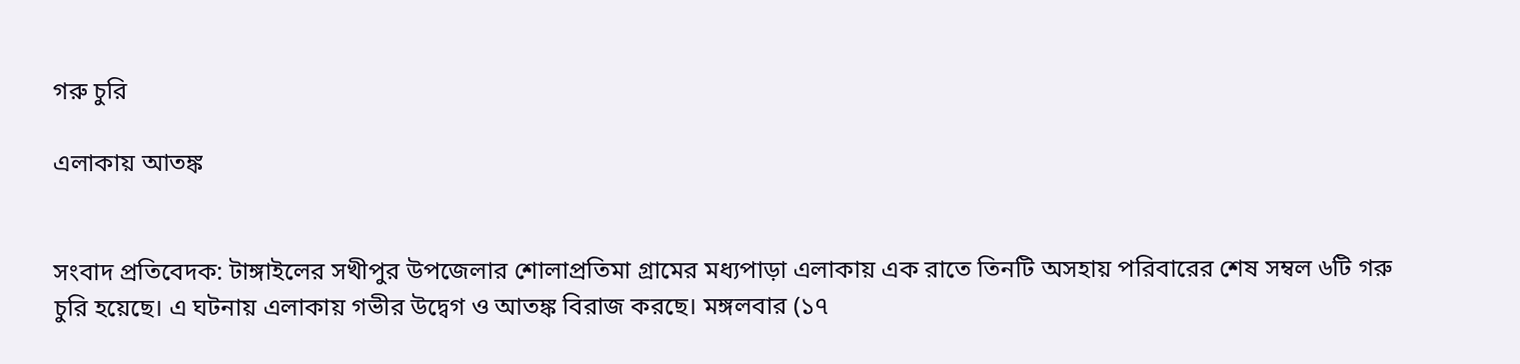গরু চুরি

এলাকায় আতঙ্ক


সংবাদ প্রতিবেদক: টাঙ্গাইলের সখীপুর উপজেলার শোলাপ্রতিমা গ্রামের মধ্যপাড়া এলাকায় এক রাতে তিনটি অসহায় পরিবারের শেষ সম্বল ৬টি গরু চুরি হয়েছে। এ ঘটনায় এলাকায় গভীর উদ্বেগ ও আতঙ্ক বিরাজ করছে। মঙ্গলবার (১৭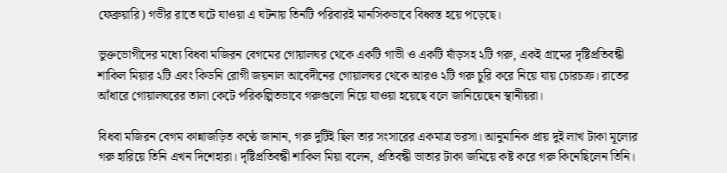ফেব্রুয়ারি) গভীর রাতে ঘটে যাওয়া এ ঘটনায় তিনটি পরিবারই মানসিকভাবে বিধ্বস্ত হয়ে পড়েছে।

ভুক্তভোগীদের মধ্যে বিধবা মজিরন বেগমের গোয়ালঘর থেকে একটি গাভী ও একটি ষাঁড়সহ ২টি গরু, একই গ্রামের দৃষ্টিপ্রতিবন্ধী শাকিল মিয়ার ২টি এবং কিডনি রোগী জয়নাল আবেদীনের গোয়ালঘর থেকে আরও ২টি গরু চুরি করে নিয়ে যায় চোরচক্র। রাতের আঁধারে গোয়ালঘরের তালা কেটে পরিকল্পিতভাবে গরুগুলো নিয়ে যাওয়া হয়েছে বলে জানিয়েছেন স্থানীয়রা।

বিধবা মজিরন বেগম কান্নাজড়িত কণ্ঠে জানান, গরু দুটিই ছিল তার সংসারের একমাত্র ভরসা। আনুমানিক প্রায় দুই লাখ টাকা মূল্যের গরু হারিয়ে তিনি এখন দিশেহারা। দৃষ্টিপ্রতিবন্ধী শাকিল মিয়া বলেন, প্রতিবন্ধী ভাতার টাকা জমিয়ে কষ্ট করে গরু কিনেছিলেন তিনি।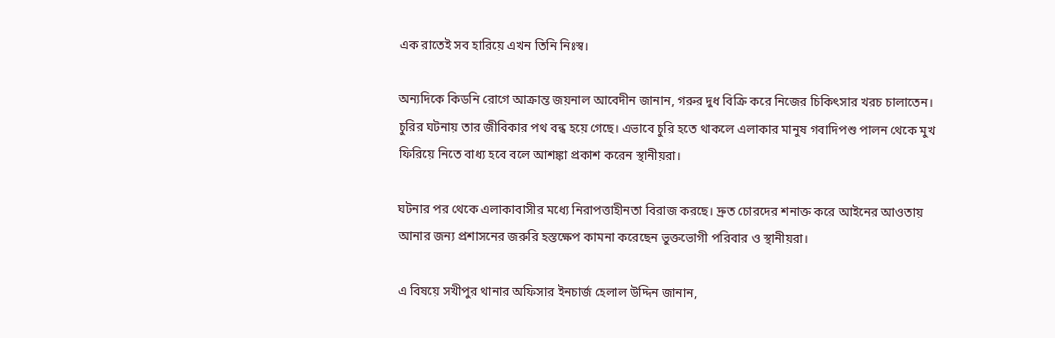এক রাতেই সব হারিয়ে এখন তিনি নিঃস্ব।

অন্যদিকে কিডনি রোগে আক্রান্ত জয়নাল আবেদীন জানান, গরুর দুধ বিক্রি করে নিজের চিকিৎসার খরচ চালাতেন। চুরির ঘটনায় তার জীবিকার পথ বন্ধ হয়ে গেছে। এভাবে চুরি হতে থাকলে এলাকার মানুষ গবাদিপশু পালন থেকে মুখ ফিরিয়ে নিতে বাধ্য হবে বলে আশঙ্কা প্রকাশ করেন স্থানীয়রা।

ঘটনার পর থেকে এলাকাবাসীর মধ্যে নিরাপত্তাহীনতা বিরাজ করছে। দ্রুত চোরদের শনাক্ত করে আইনের আওতায় আনার জন্য প্রশাসনের জরুরি হস্তক্ষেপ কামনা করেছেন ভুক্তভোগী পরিবার ও স্থানীয়রা।

এ বিষয়ে সখীপুর থানার অফিসার ইনচার্জ হেলাল উদ্দিন জানান,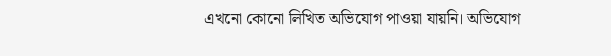এখনো কোনো লিখিত অভিযোগ পাওয়া যায়নি। অভিযোগ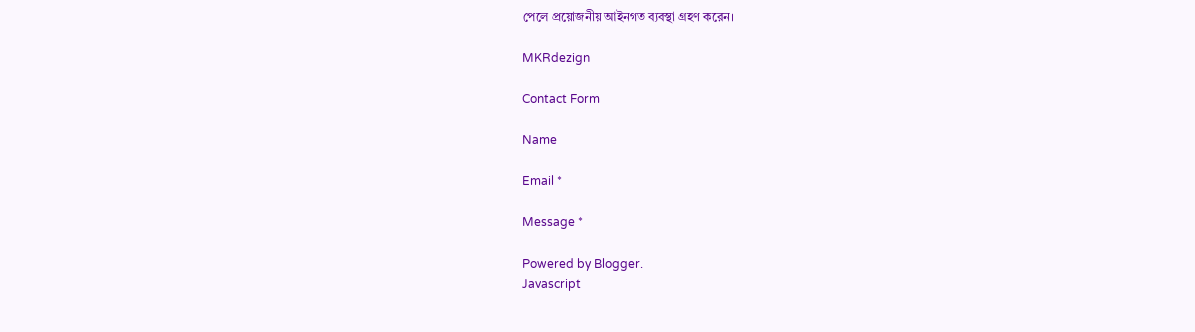পেলে প্রয়োজনীয় আইনগত ব্যবস্থা গ্রহণ করেন।

MKRdezign

Contact Form

Name

Email *

Message *

Powered by Blogger.
Javascript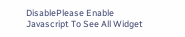DisablePlease Enable Javascript To See All Widget